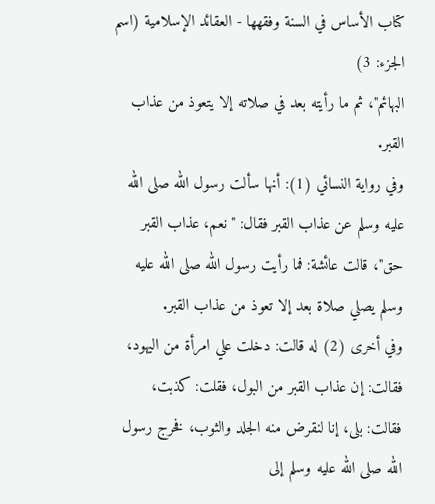كتاب الأساس في السنة وفقهها - العقائد الإسلامية (اسم الجزء: 3)
البهائم"، ثم ما رأيته بعد في صلاته إلا يتعوذ من عذاب القبر.
وفي رواية النسائي (1): أنها سألت رسول الله صلى الله عليه وسلم عن عذاب القبر فقال: "نعم، عذاب القبر حق"، قالت عائشة: فما رأيت رسول الله صلى الله عليه وسلم يصلي صلاة بعد إلا تعوذ من عذاب القبر.
وفي أخرى (2) له قالت: دخلت علي امرأة من اليهود، فقالت: إن عذاب القبر من البول، فقلت: كذبت، فقالت: بلى، إنا لنقرض منه الجلد والثوب، فخرج رسول الله صلى الله عليه وسلم إلى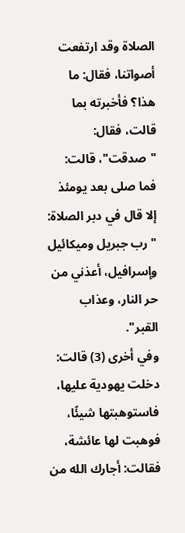الصلاة وقد ارتفعت أصواتنا، فقال: ما هذا؟ فأخبرته بما قالت، فقال: "صدقت"، قالت: فما صلى بعد يومئذ إلا قال في دبر الصلاة: "رب جبريل وميكائيل وإسرافيل، أعذني من حر النار، وعذاب القبر".
وفي أخرى (3) قالت: دخلت يهودية عليها، فاستوهبتها شيئًا، فوهبت لها عائشة، فقالت: أجارك الله من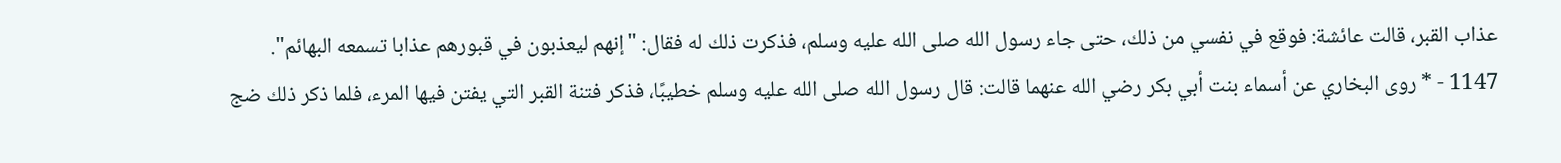عذاب القبر، قالت عائشة: فوقع في نفسي من ذلك، حتى جاء رسول الله صلى الله عليه وسلم، فذكرت ذلك له فقال: "إنهم ليعذبون في قبورهم عذابا تسمعه البهائم".
1147 - * روى البخاري عن أسماء بنت أبي بكر رضي الله عنهما قالت: قال رسول الله صلى الله عليه وسلم خطيبًا، فذكر فتنة القبر التي يفتن فيها المرء، فلما ذكر ذلك ضج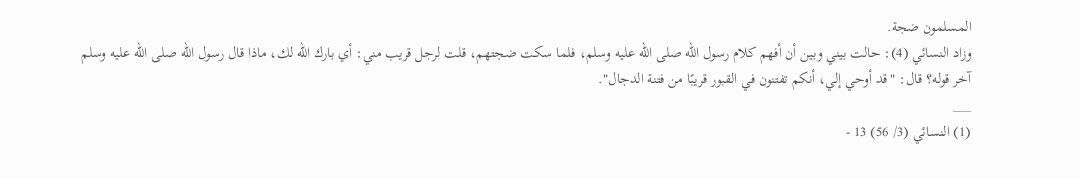المسلمون ضجة.
وزاد النسائي (4): حالت بيني وبين أن أفهم كلام رسول الله صلى الله عليه وسلم، فلما سكت ضجتهم، قلت لرجل قريب مني: أي بارك الله لك، ماذا قال رسول الله صلى الله عليه وسلم آخر قوله؟ قال: "قد أوحي إلي، أنكم تفتنون في القبور قريبًا من فتنة الدجال".
___
(1) النسائي (3/ 56) 13 -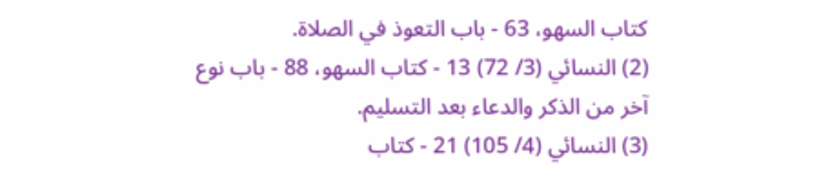كتاب السهو، 63 - باب التعوذ في الصلاة.
(2) النسائي (3/ 72) 13 - كتاب السهو، 88 - باب نوع آخر من الذكر والدعاء بعد التسليم.
(3) النسائي (4/ 105) 21 - كتاب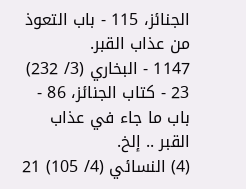الجنائز، 115 - باب التعوذ من عذاب القبر.
1147 - البخاري (3/ 232) 23 - كتاب الجنائز، 86 - باب ما جاء في عذاب القبر .. إلخ.
(4) النسائي (4/ 105) 21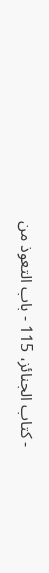- كتاب الجنائز، 115 - باب التعوذ من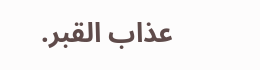عذاب القبر.